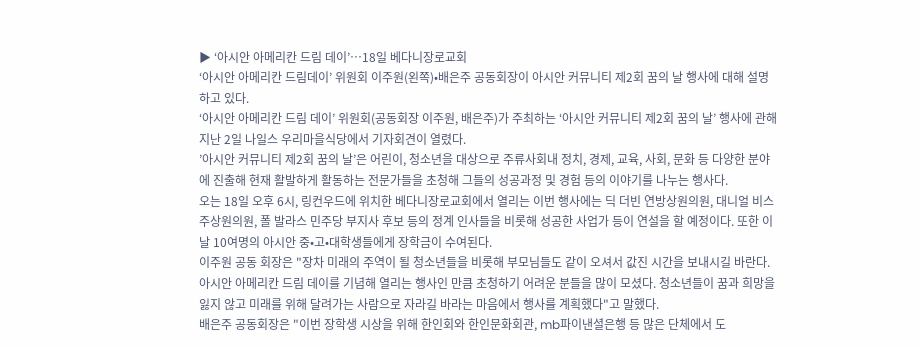▶ ‘아시안 아메리칸 드림 데이’…18일 베다니장로교회
‘아시안 아메리칸 드림데이’ 위원회 이주원(왼쪽)•배은주 공동회장이 아시안 커뮤니티 제2회 꿈의 날 행사에 대해 설명하고 있다.
‘아시안 아메리칸 드림 데이’ 위원회(공동회장 이주원, 배은주)가 주최하는 ‘아시안 커뮤니티 제2회 꿈의 날’ 행사에 관해 지난 2일 나일스 우리마을식당에서 기자회견이 열렸다.
’아시안 커뮤니티 제2회 꿈의 날’은 어린이, 청소년을 대상으로 주류사회내 정치, 경제, 교육, 사회, 문화 등 다양한 분야에 진출해 현재 활발하게 활동하는 전문가들을 초청해 그들의 성공과정 및 경험 등의 이야기를 나누는 행사다.
오는 18일 오후 6시, 링컨우드에 위치한 베다니장로교회에서 열리는 이번 행사에는 딕 더빈 연방상원의원, 대니얼 비스 주상원의원, 폴 발라스 민주당 부지사 후보 등의 정계 인사들을 비롯해 성공한 사업가 등이 연설을 할 예정이다. 또한 이날 10여명의 아시안 중•고•대학생들에게 장학금이 수여된다.
이주원 공동 회장은 "장차 미래의 주역이 될 청소년들을 비롯해 부모님들도 같이 오셔서 값진 시간을 보내시길 바란다. 아시안 아메리칸 드림 데이를 기념해 열리는 행사인 만큼 초청하기 어려운 분들을 많이 모셨다. 청소년들이 꿈과 희망을 잃지 않고 미래를 위해 달려가는 사람으로 자라길 바라는 마음에서 행사를 계획했다"고 말했다.
배은주 공동회장은 "이번 장학생 시상을 위해 한인회와 한인문화회관, mb파이낸셜은행 등 많은 단체에서 도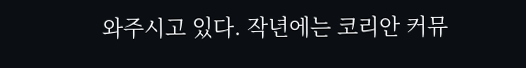와주시고 있다. 작년에는 코리안 커뮤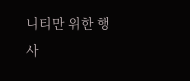니티만 위한 행사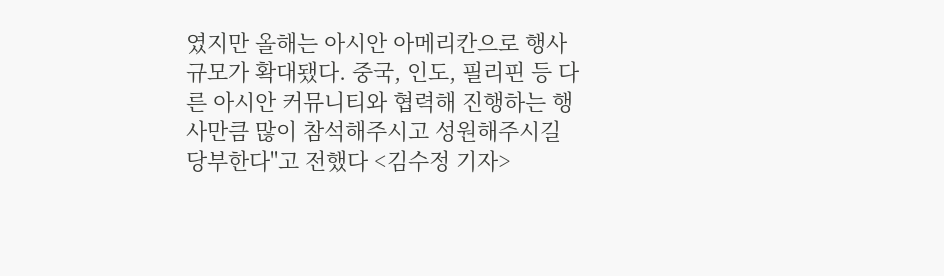였지만 올해는 아시안 아메리칸으로 행사 규모가 확대됐다. 중국, 인도, 필리핀 등 다른 아시안 커뮤니티와 협력해 진행하는 행사만큼 많이 참석해주시고 성원해주시길 당부한다"고 전했다 <김수정 기자>